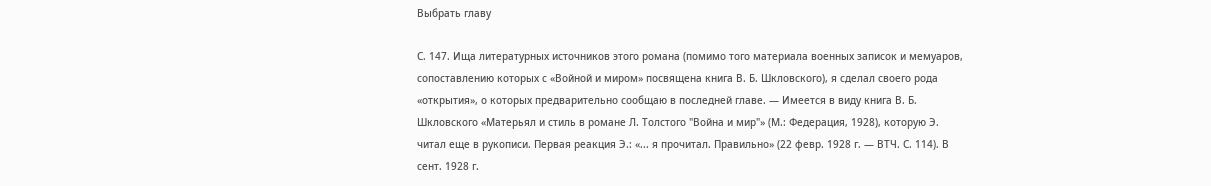Выбрать главу

С. 147. Ища литературных источников этого романа (помимо того материала военных записок и мемуаров, сопоставлению которых с «Войной и миром» посвящена книга В. Б. Шкловского), я сделал своего рода «открытия», о которых предварительно сообщаю в последней главе. — Имеется в виду книга В. Б. Шкловского «Матерьял и стиль в романе Л. Толстого "Война и мир"» (М.: Федерация, 1928), которую Э. читал еще в рукописи. Первая реакция Э.: «... я прочитал. Правильно» (22 февр. 1928 г. — ВТЧ. С. 114). В сент. 1928 г.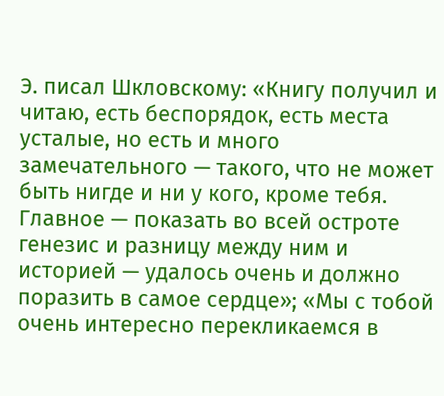Э. писал Шкловскому: «Книгу получил и читаю, есть беспорядок, есть места усталые, но есть и много замечательного — такого, что не может быть нигде и ни у кого, кроме тебя. Главное — показать во всей остроте генезис и разницу между ним и историей — удалось очень и должно поразить в самое сердце»; «Мы с тобой очень интересно перекликаемся в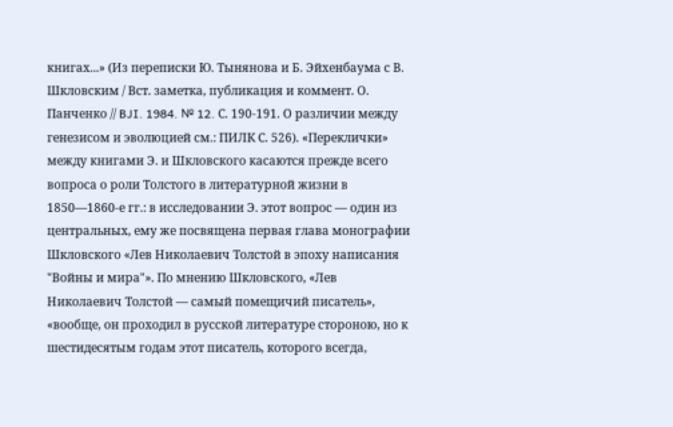книгах...» (Из переписки Ю. Тынянова и Б. Эйхенбаума с В. Шкловским / Вст. заметка, публикация и коммент. О. Панченко // BJI. 1984. № 12. С. 190-191. О различии между генезисом и эволюцией см.: ПИЛК С. 526). «Переклички» между книгами Э. и Шкловского касаются прежде всего вопроса о роли Толстого в литературной жизни в 1850—1860-е гг.: в исследовании Э. этот вопрос — один из центральных, ему же посвящена первая глава монографии Шкловского «Лев Николаевич Толстой в эпоху написания "Войны и мира"». По мнению Шкловского, «Лев Николаевич Толстой — самый помещичий писатель», «вообще, он проходил в русской литературе стороною, но к шестидесятым годам этот писатель, которого всегда,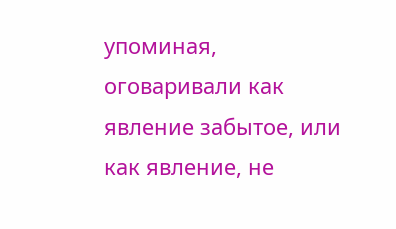упоминая, оговаривали как явление забытое, или как явление, не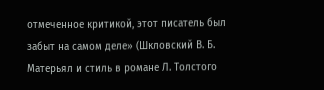отмеченное критикой, этот писатель был забыт на самом деле» (Шкловский В. Б. Матерьял и стиль в романе Л. Толстого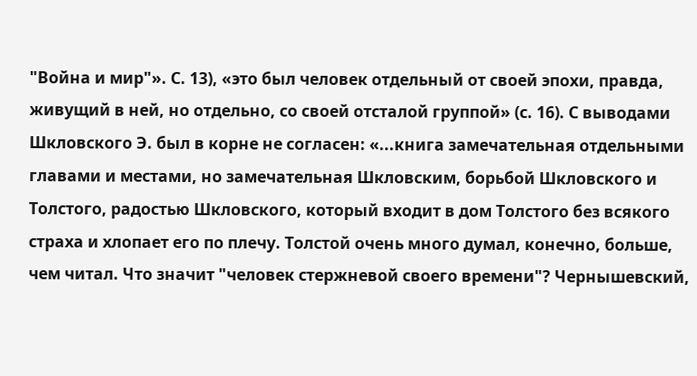"Война и мир"». С. 13), «это был человек отдельный от своей эпохи, правда, живущий в ней, но отдельно, со своей отсталой группой» (с. 16). С выводами Шкловского Э. был в корне не согласен: «...книга замечательная отдельными главами и местами, но замечательная Шкловским, борьбой Шкловского и Толстого, радостью Шкловского, который входит в дом Толстого без всякого страха и хлопает его по плечу. Толстой очень много думал, конечно, больше, чем читал. Что значит "человек стержневой своего времени"? Чернышевский,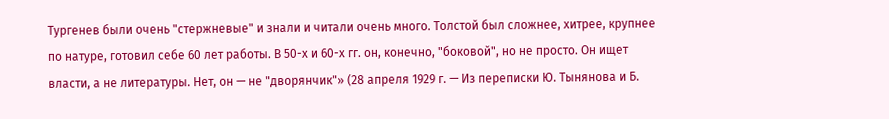Тургенев были очень "стержневые" и знали и читали очень много. Толстой был сложнее, хитрее, крупнее по натуре, готовил себе 60 лет работы. В 50-х и 60-х гг. он, конечно, "боковой", но не просто. Он ищет власти, а не литературы. Нет, он — не "дворянчик"» (28 апреля 1929 г. — Из переписки Ю. Тынянова и Б.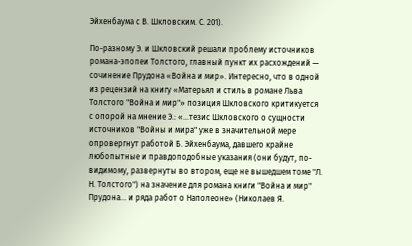Эйхенбаума с В. Шкловским. С. 201).

По-разному Э. и Шкловский решали проблему источников романа-эпопеи Толстого, главный пункт их расхождений — сочинение Прудона «Война и мир». Интересно, что в одной из рецензий на книгу «Матерьял и стиль в романе Льва Толстого "Война и мир"» позиция Шкловского критикуется с опорой на мнение Э.: «...тезис Шкловского о сущности источников "Войны и мира" уже в значительной мере опровергнут работой Б. Эйхенбаума, давшего крайне любопытные и правдоподобные указания (они будут, по-видимому, развернуты во втором, еще не вышедшем томе "Л. Н. Толстого") на значение для романа книги "Война и мир" Прудона... и ряда работ о Наполеоне» (Николаев Я.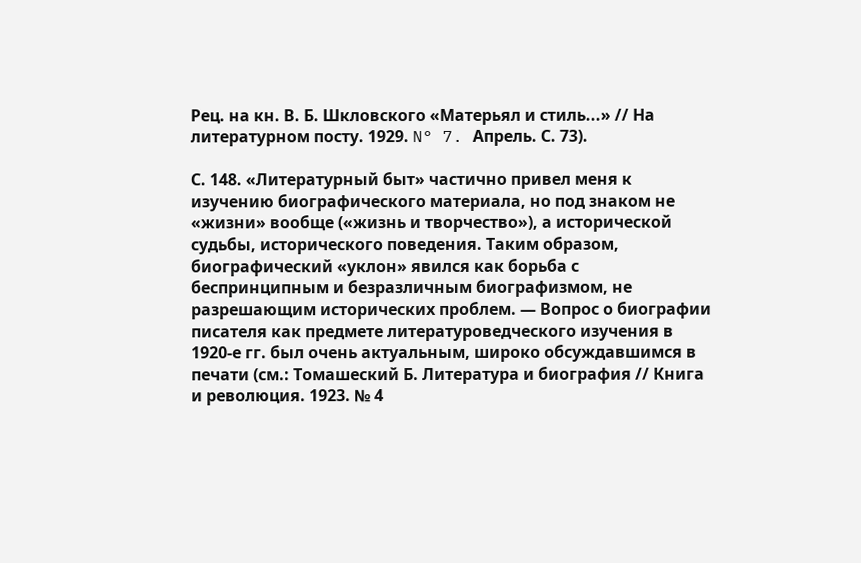Рец. на кн. В. Б. Шкловского «Матерьял и стиль...» // На литературном посту. 1929. N° 7. Апрель. С. 73).

С. 148. «Литературный быт» частично привел меня к изучению биографического материала, но под знаком не «жизни» вообще («жизнь и творчество»), а исторической судьбы, исторического поведения. Таким образом, биографический «уклон» явился как борьба с беспринципным и безразличным биографизмом, не разрешающим исторических проблем. — Вопрос о биографии писателя как предмете литературоведческого изучения в 1920-е гг. был очень актуальным, широко обсуждавшимся в печати (см.: Томашеский Б. Литература и биография // Книга и революция. 1923. № 4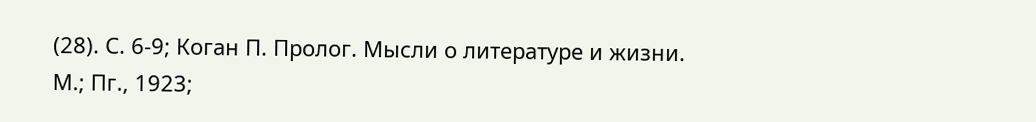(28). С. 6-9; Коган П. Пролог. Мысли о литературе и жизни. М.; Пг., 1923;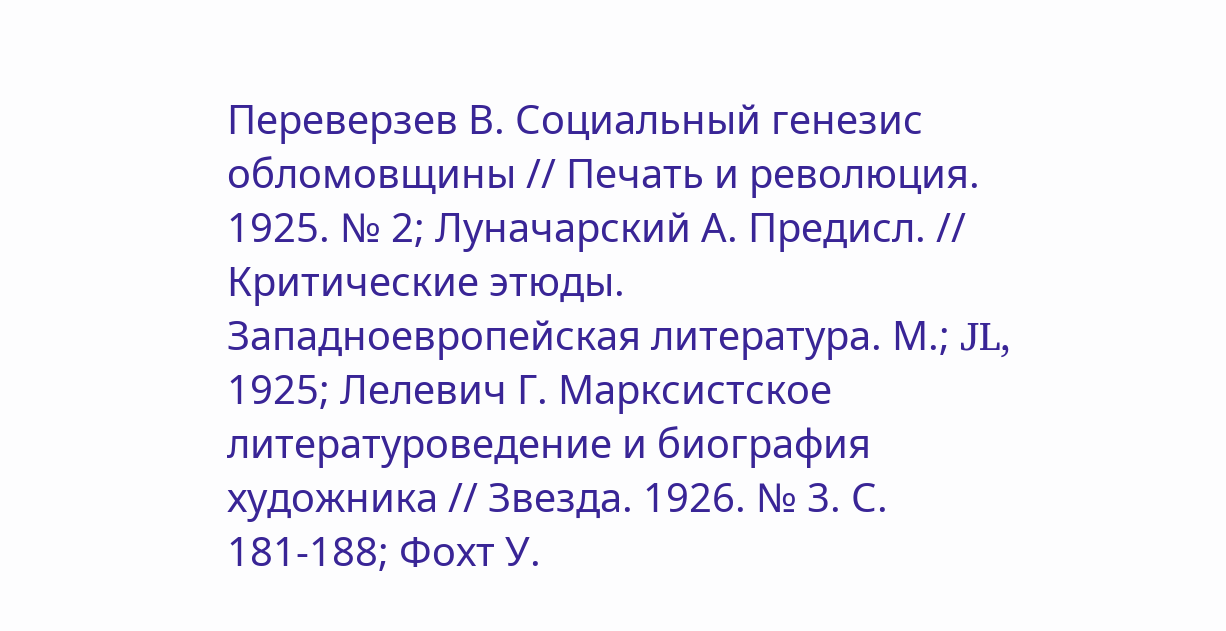Переверзев В. Социальный генезис обломовщины // Печать и революция. 1925. № 2; Луначарский А. Предисл. // Критические этюды. Западноевропейская литература. М.; JL, 1925; Лелевич Г. Марксистское литературоведение и биография художника // Звезда. 1926. № 3. С. 181-188; Фохт У.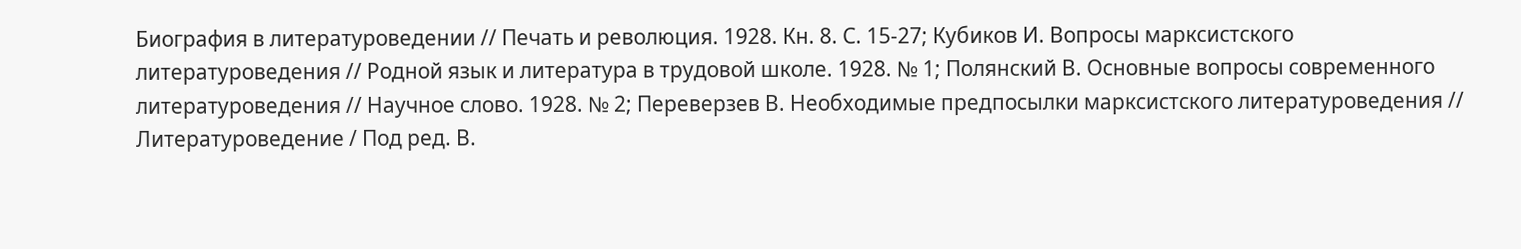Биография в литературоведении // Печать и революция. 1928. Кн. 8. С. 15-27; Кубиков И. Вопросы марксистского литературоведения // Родной язык и литература в трудовой школе. 1928. № 1; Полянский В. Основные вопросы современного литературоведения // Научное слово. 1928. № 2; Переверзев В. Необходимые предпосылки марксистского литературоведения // Литературоведение / Под ред. В.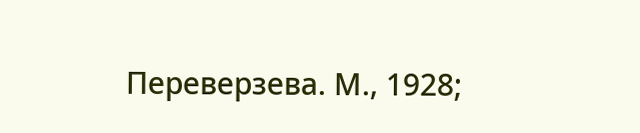Переверзева. М., 1928;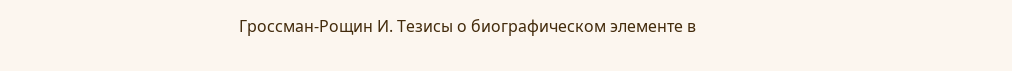Гроссман-Рощин И. Тезисы о биографическом элементе в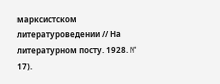марксистском литературоведении // На литературном посту. 1928. N° 17).